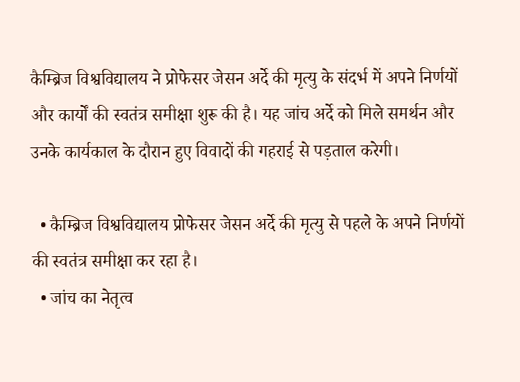कैम्ब्रिज विश्वविद्यालय ने प्रोफेसर जेसन अर्दे की मृत्यु के संदर्भ में अपने निर्णयों और कार्यों की स्वतंत्र समीक्षा शुरू की है। यह जांच अर्दे को मिले समर्थन और उनके कार्यकाल के दौरान हुए विवादों की गहराई से पड़ताल करेगी।

  • कैम्ब्रिज विश्वविद्यालय प्रोफेसर जेसन अर्दे की मृत्यु से पहले के अपने निर्णयों की स्वतंत्र समीक्षा कर रहा है।
  • जांच का नेतृत्व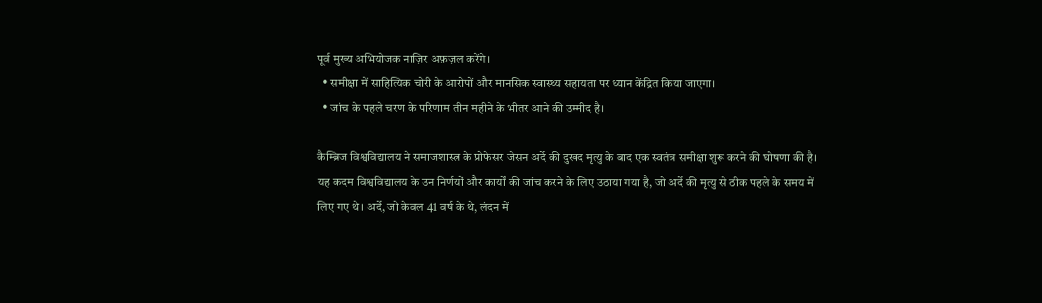पूर्व मुख्य अभियोजक नाज़िर अफ़ज़ल करेंगे।
  • समीक्षा में साहित्यिक चोरी के आरोपों और मानसिक स्वास्थ्य सहायता पर ध्यान केंद्रित किया जाएगा।
  • जांच के पहले चरण के परिणाम तीन महीने के भीतर आने की उम्मीद है।

कैम्ब्रिज विश्वविद्यालय ने समाजशास्त्र के प्रोफेसर जेसन अर्दे की दुखद मृत्यु के बाद एक स्वतंत्र समीक्षा शुरू करने की घोषणा की है। यह कदम विश्वविद्यालय के उन निर्णयों और कार्यों की जांच करने के लिए उठाया गया है, जो अर्दे की मृत्यु से ठीक पहले के समय में लिए गए थे। अर्दे, जो केवल 41 वर्ष के थे, लंदन में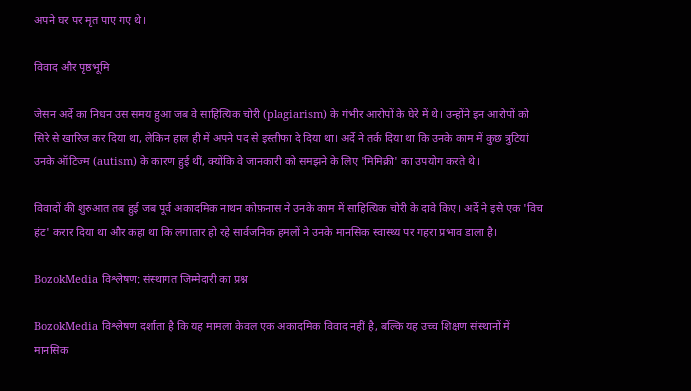अपने घर पर मृत पाए गए थे।

विवाद और पृष्ठभूमि

जेसन अर्दे का निधन उस समय हुआ जब वे साहित्यिक चोरी (plagiarism) के गंभीर आरोपों के घेरे में थे। उन्होंने इन आरोपों को सिरे से खारिज कर दिया था, लेकिन हाल ही में अपने पद से इस्तीफा दे दिया था। अर्दे ने तर्क दिया था कि उनके काम में कुछ त्रुटियां उनके ऑटिज्म (autism) के कारण हुई थीं, क्योंकि वे जानकारी को समझने के लिए 'मिमिक्री' का उपयोग करते थे।

विवादों की शुरुआत तब हुई जब पूर्व अकादमिक नाथन कोफ़नास ने उनके काम में साहित्यिक चोरी के दावे किए। अर्दे ने इसे एक 'विच हंट' करार दिया था और कहा था कि लगातार हो रहे सार्वजनिक हमलों ने उनके मानसिक स्वास्थ्य पर गहरा प्रभाव डाला है।

BozokMedia विश्लेषण: संस्थागत जिम्मेदारी का प्रश्न

BozokMedia विश्लेषण दर्शाता है कि यह मामला केवल एक अकादमिक विवाद नहीं है, बल्कि यह उच्च शिक्षण संस्थानों में मानसिक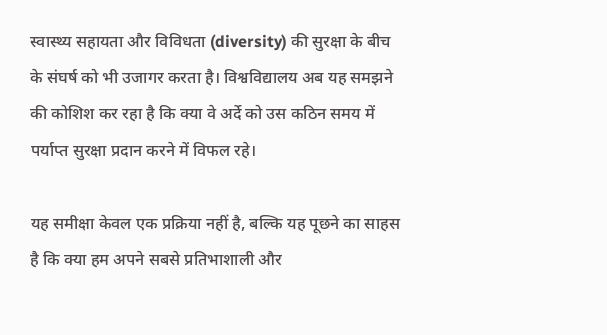स्वास्थ्य सहायता और विविधता (diversity) की सुरक्षा के बीच के संघर्ष को भी उजागर करता है। विश्वविद्यालय अब यह समझने की कोशिश कर रहा है कि क्या वे अर्दे को उस कठिन समय में पर्याप्त सुरक्षा प्रदान करने में विफल रहे।

यह समीक्षा केवल एक प्रक्रिया नहीं है, बल्कि यह पूछने का साहस है कि क्या हम अपने सबसे प्रतिभाशाली और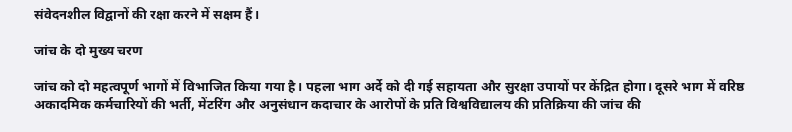संवेदनशील विद्वानों की रक्षा करने में सक्षम हैं।

जांच के दो मुख्य चरण

जांच को दो महत्वपूर्ण भागों में विभाजित किया गया है। पहला भाग अर्दे को दी गई सहायता और सुरक्षा उपायों पर केंद्रित होगा। दूसरे भाग में वरिष्ठ अकादमिक कर्मचारियों की भर्ती, मेंटरिंग और अनुसंधान कदाचार के आरोपों के प्रति विश्वविद्यालय की प्रतिक्रिया की जांच की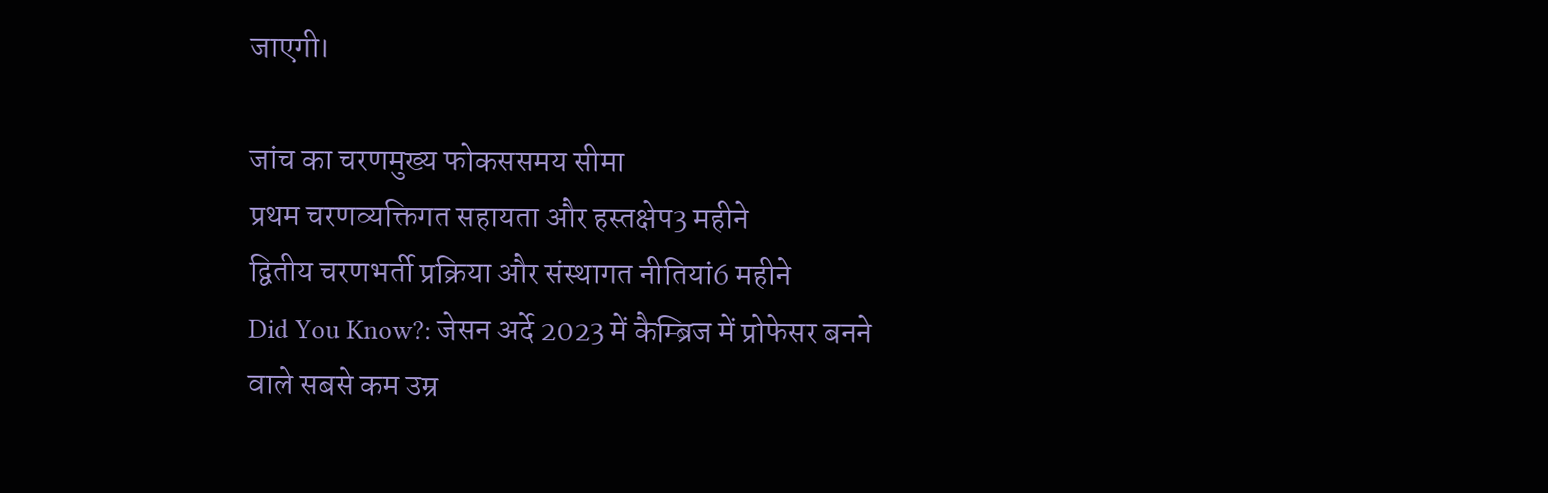जाएगी।

जांच का चरणमुख्य फोकससमय सीमा
प्रथम चरणव्यक्तिगत सहायता और हस्तक्षेप3 महीने
द्वितीय चरणभर्ती प्रक्रिया और संस्थागत नीतियां6 महीने
Did You Know?: जेसन अर्दे 2023 में कैम्ब्रिज में प्रोफेसर बनने वाले सबसे कम उम्र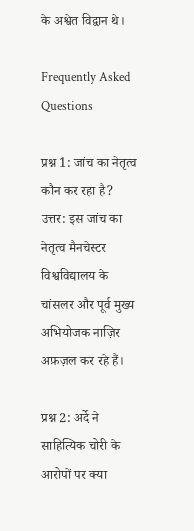के अश्वेत विद्वान थे।

Frequently Asked Questions

प्रश्न 1: जांच का नेतृत्व कौन कर रहा है?
उत्तर: इस जांच का नेतृत्व मैनचेस्टर विश्वविद्यालय के चांसलर और पूर्व मुख्य अभियोजक नाज़िर अफ़ज़ल कर रहे हैं।

प्रश्न 2: अर्दे ने साहित्यिक चोरी के आरोपों पर क्या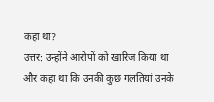कहा था?
उत्तर: उन्होंने आरोपों को खारिज किया था और कहा था कि उनकी कुछ गलतियां उनके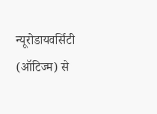न्यूरोडायवर्सिटी (ऑटिज्म) से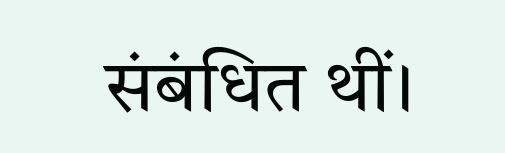संबंधित थीं।